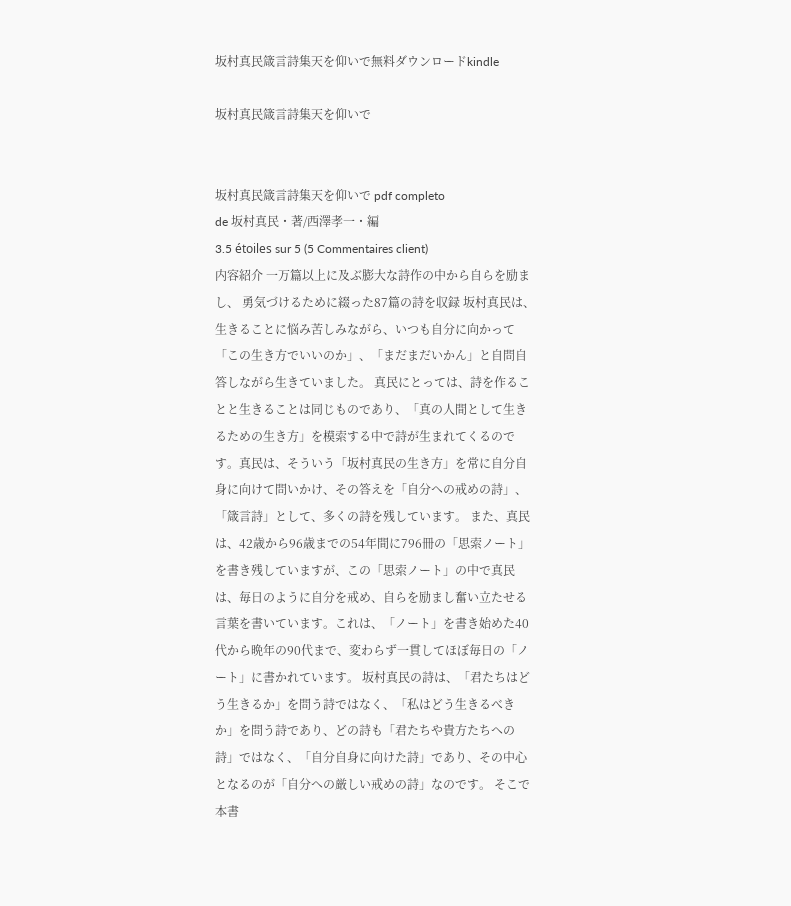坂村真民箴言詩集天を仰いで無料ダウンロードkindle

坂村真民箴言詩集天を仰いで


坂村真民箴言詩集天を仰いで pdf completo
de 坂村真民・著/西澤孝一・編
3.5 étoiles sur 5 (5 Commentaires client)
内容紹介 一万篇以上に及ぶ膨大な詩作の中から自らを励まし、 勇気づけるために綴った87篇の詩を収録 坂村真民は、生きることに悩み苦しみながら、いつも自分に向かって「この生き方でいいのか」、「まだまだいかん」と自問自答しながら生きていました。 真民にとっては、詩を作ることと生きることは同じものであり、「真の人間として生きるための生き方」を模索する中で詩が生まれてくるのです。真民は、そういう「坂村真民の生き方」を常に自分自身に向けて問いかけ、その答えを「自分への戒めの詩」、「箴言詩」として、多くの詩を残しています。 また、真民は、42歳から96歳までの54年間に796冊の「思索ノート」を書き残していますが、この「思索ノート」の中で真民は、毎日のように自分を戒め、自らを励まし奮い立たせる言葉を書いています。これは、「ノート」を書き始めた40代から晩年の90代まで、変わらず一貫してほぼ毎日の「ノート」に書かれています。 坂村真民の詩は、「君たちはどう生きるか」を問う詩ではなく、「私はどう生きるべきか」を問う詩であり、どの詩も「君たちや貴方たちへの詩」ではなく、「自分自身に向けた詩」であり、その中心となるのが「自分への厳しい戒めの詩」なのです。 そこで本書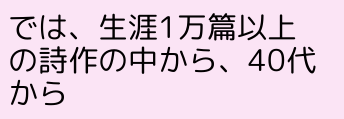では、生涯1万篇以上の詩作の中から、40代から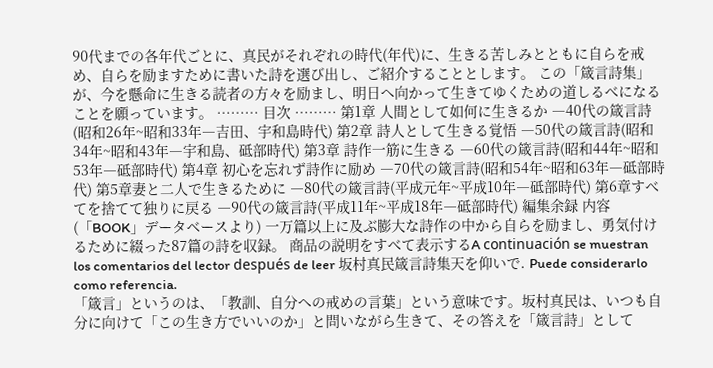90代までの各年代ごとに、真民がそれぞれの時代(年代)に、生きる苦しみとともに自らを戒め、自らを励ますために書いた詩を選び出し、ご紹介することとします。 この「箴言詩集」が、今を懸命に生きる読者の方々を励まし、明日へ向かって生きてゆくための道しるべになることを願っています。 ……… 目次 ……… 第1章 人間として如何に生きるか ―40代の箴言詩(昭和26年~昭和33年―吉田、宇和島時代) 第2章 詩人として生きる覚悟 ―50代の箴言詩(昭和34年~昭和43年―宇和島、砥部時代) 第3章 詩作一筋に生きる ―60代の箴言詩(昭和44年~昭和53年―砥部時代) 第4章 初心を忘れず詩作に励め ―70代の箴言詩(昭和54年~昭和63年―砥部時代) 第5章妻と二人で生きるために ―80代の箴言詩(平成元年~平成10年―砥部時代) 第6章すべてを捨てて独りに戻る ―90代の箴言詩(平成11年~平成18年―砥部時代) 編集余録 内容(「BOOK」データベースより) 一万篇以上に及ぶ膨大な詩作の中から自らを励まし、勇気付けるために綴った87篇の詩を収録。 商品の説明をすべて表示するA continuación se muestran los comentarios del lector después de leer 坂村真民箴言詩集天を仰いで. Puede considerarlo como referencia.
「箴言」というのは、「教訓、自分への戒めの言葉」という意味です。坂村真民は、いつも自分に向けて「この生き方でいいのか」と問いながら生きて、その答えを「箴言詩」として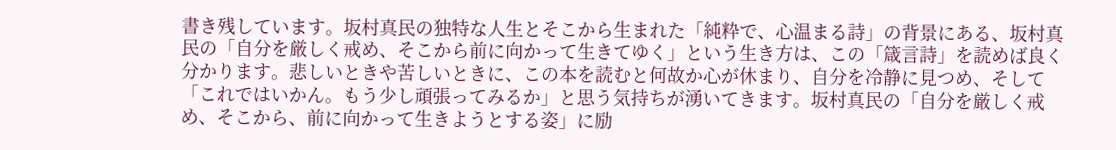書き残しています。坂村真民の独特な人生とそこから生まれた「純粋で、心温まる詩」の背景にある、坂村真民の「自分を厳しく戒め、そこから前に向かって生きてゆく」という生き方は、この「箴言詩」を読めば良く分かります。悲しいときや苦しいときに、この本を読むと何故か心が休まり、自分を冷静に見つめ、そして「これではいかん。もう少し頑張ってみるか」と思う気持ちが湧いてきます。坂村真民の「自分を厳しく戒め、そこから、前に向かって生きようとする姿」に励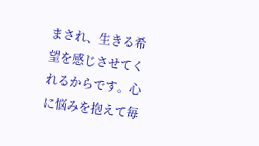まされ、生きる希望を感じさせてくれるからです。心に悩みを抱えて毎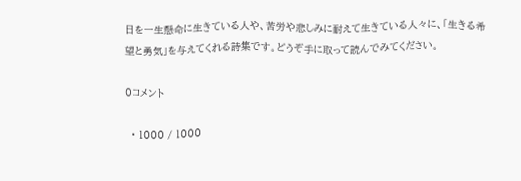日を一生懸命に生きている人や、苦労や悲しみに耐えて生きている人々に、「生きる希望と勇気」を与えてくれる詩集です。どうぞ手に取って読んでみてください。

0コメント

  • 1000 / 1000